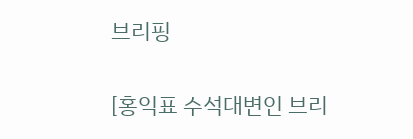브리핑

[홍익표 수석대변인 브리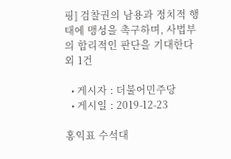핑] 검찰권의 남용과 정치적 행태에 맹성을 촉구하며, 사법부의 합리적인 판단을 기대한다 외 1건

  • 게시자 : 더불어민주당
  • 게시일 : 2019-12-23

홍익표 수석대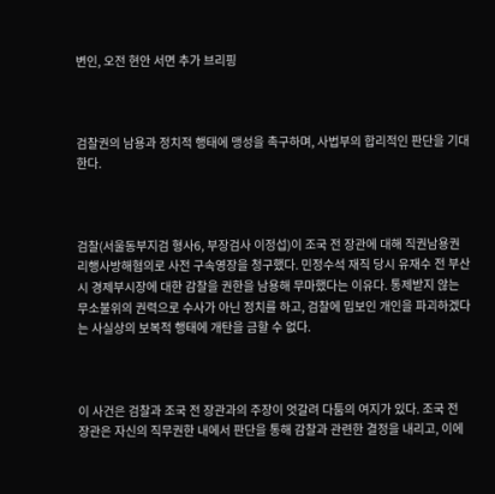변인, 오전 현안 서면 추가 브리핑



검찰권의 남용과 정치적 행태에 맹성을 촉구하며, 사법부의 합리적인 판단을 기대한다.



검찰(서울동부지검 형사6, 부장검사 이정섭)이 조국 전 장관에 대해 직권남용권리행사방해혐의로 사전 구속영장을 청구했다. 민정수석 재직 당시 유재수 전 부산시 경제부시장에 대한 감찰을 권한을 남용해 무마했다는 이유다. 통제받지 않는 무소불위의 권력으로 수사가 아닌 정치를 하고, 검찰에 밉보인 개인을 파괴하겠다는 사실상의 보복적 행태에 개탄을 금할 수 없다.



이 사건은 검찰과 조국 전 장관과의 주장이 엇갈려 다툼의 여지가 있다. 조국 전 장관은 자신의 직무권한 내에서 판단을 통해 감찰과 관련한 결정을 내리고, 이에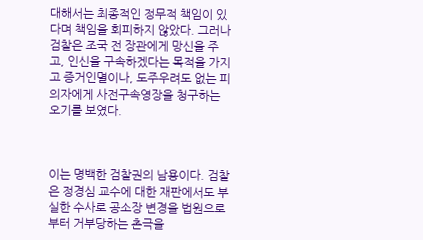대해서는 최종적인 정무적 책임이 있다며 책임을 회피하지 않았다. 그러나 검찰은 조국 전 장관에게 망신을 주고, 인신을 구속하겠다는 목적을 가지고 증거인멸이나, 도주우려도 없는 피의자에게 사전구속영장을 청구하는 오기를 보였다.



이는 명백한 검찰권의 남용이다. 검찰은 정경심 교수에 대한 재판에서도 부실한 수사로 공소장 변경을 법원으로부터 거부당하는 촌극을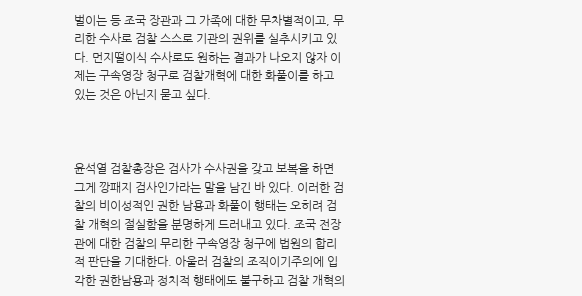벌이는 등 조국 장관과 그 가족에 대한 무차별적이고, 무리한 수사로 검찰 스스로 기관의 권위를 실추시키고 있다. 먼지떨이식 수사로도 원하는 결과가 나오지 않자 이제는 구속영장 청구로 검찰개혁에 대한 화풀이를 하고 있는 것은 아닌지 묻고 싶다.



윤석열 검찰총장은 검사가 수사권을 갖고 보복을 하면 그게 깡패지 검사인가라는 말을 남긴 바 있다. 이러한 검찰의 비이성적인 권한 남용과 화풀이 행태는 오히려 검찰 개혁의 절실함을 분명하게 드러내고 있다. 조국 전장관에 대한 검찰의 무리한 구속영장 청구에 법원의 합리적 판단을 기대한다. 아울러 검찰의 조직이기주의에 입각한 권한남용과 정치적 행태에도 불구하고 검찰 개혁의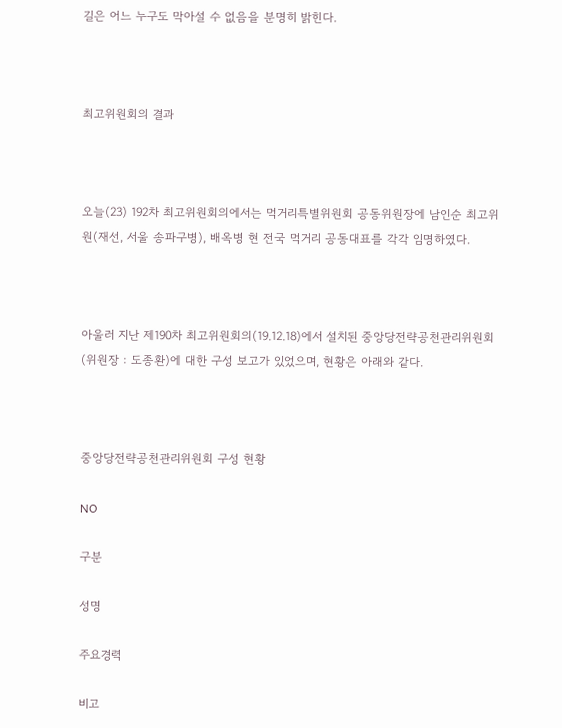길은 어느 누구도 막아설 수 없음을 분명히 밝힌다.



최고위원회의 결과



오늘(23) 192차 최고위원회의에서는 먹거리특별위원회 공동위원장에 남인순 최고위원(재선, 서울 송파구병), 배옥병 현 전국 먹거리 공동대표를 각각 임명하였다.



아울러 지난 제190차 최고위원회의(19.12.18)에서 설치된 중앙당전략공천관리위원회(위원장 : 도종환)에 대한 구성 보고가 있었으며, 현황은 아래와 같다.



중앙당전략공천관리위원회 구성 현황

NO

구분

성명

주요경력

비고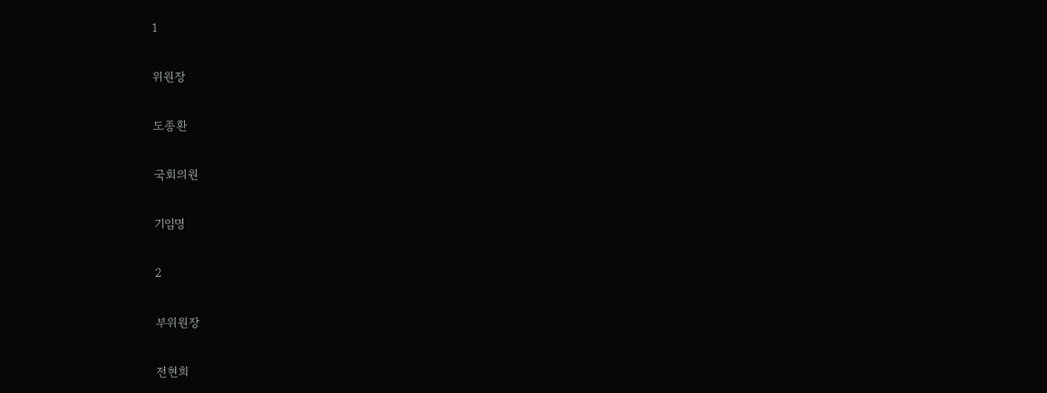1

위원장

도종환

국회의원

기임명

2

부위원장

전현희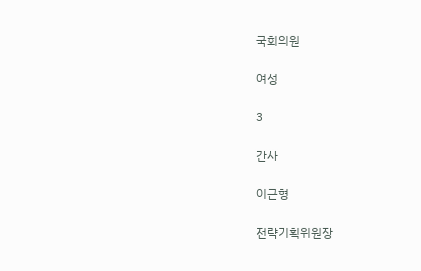국회의원

여성

3

간사

이근형

전략기획위원장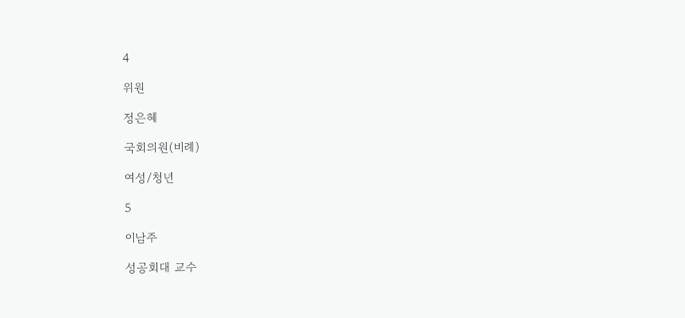4

위원

정은혜

국회의원(비례)

여성/청년

5

이남주

성공회대 교수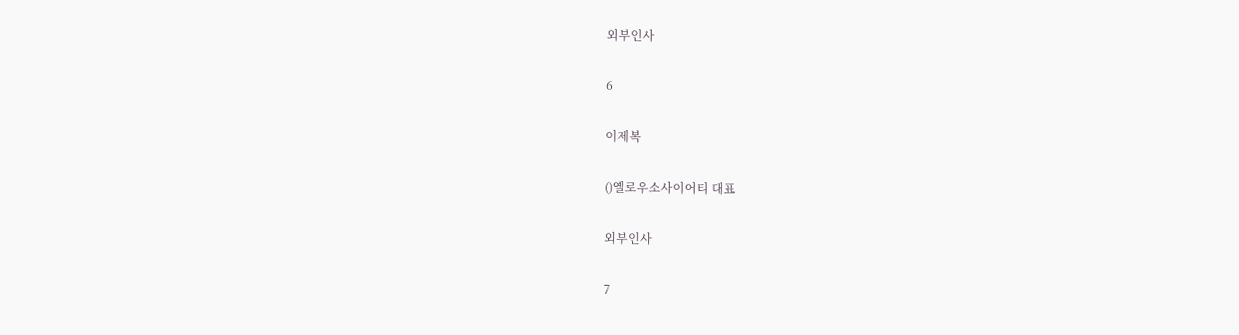외부인사

6

이제복

()옐로우소사이어티 대표

외부인사

7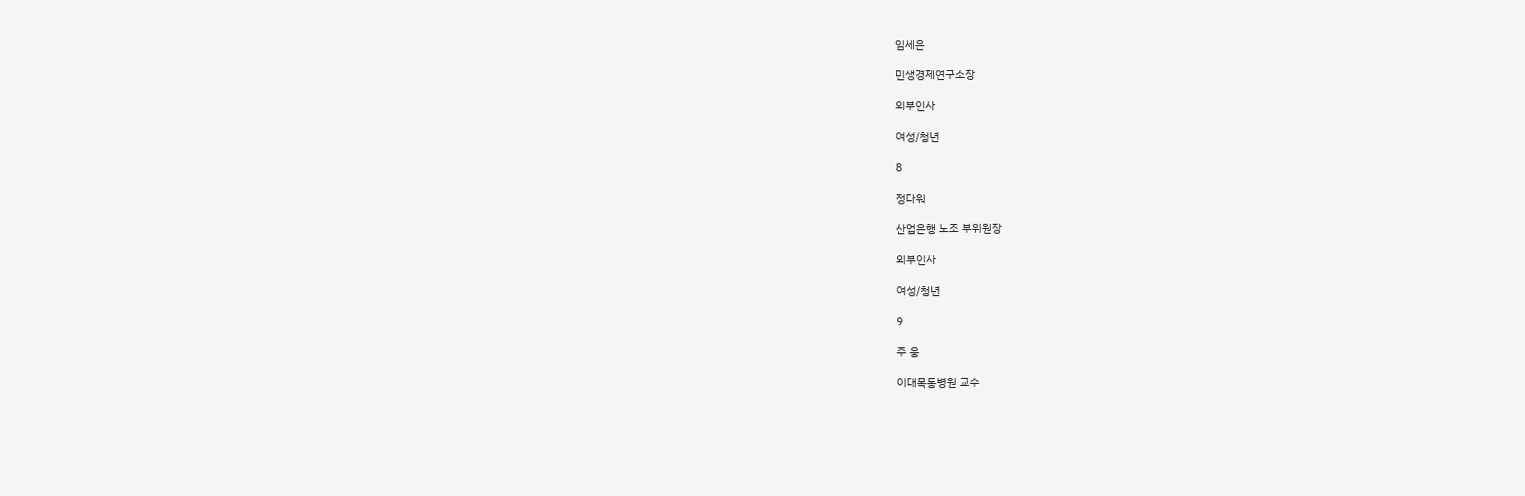임세은

민생경제연구소장

외부인사

여성/청년

8

정다워

산업은행 노조 부위원장

외부인사

여성/청년

9

주 웅

이대목동병원 교수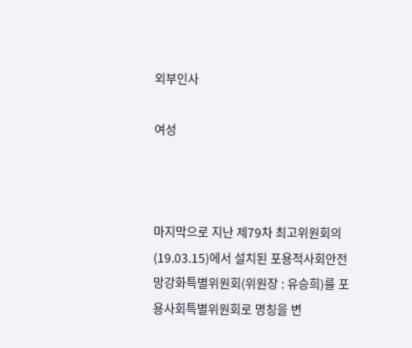외부인사

여성



마지막으로 지난 제79차 최고위원회의(19.03.15)에서 설치된 포용적사회안전망강화특별위원회(위원장 : 유승희)를 포용사회특별위원회로 명칭을 변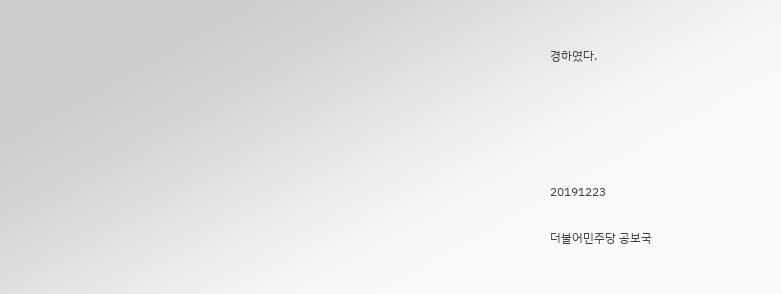경하였다.





20191223

더불어민주당 공보국